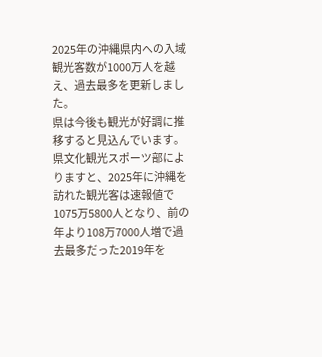2025年の沖縄県内への入域観光客数が1000万人を越え、過去最多を更新しました。
県は今後も観光が好調に推移すると見込んでいます。
県文化観光スポーツ部によりますと、2025年に沖縄を訪れた観光客は速報値で1075万5800人となり、前の年より108万7000人増で過去最多だった2019年を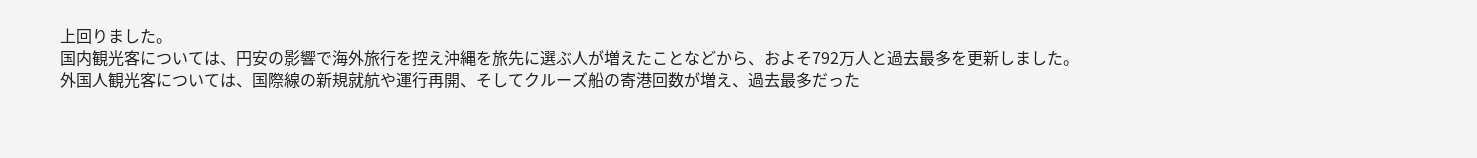上回りました。
国内観光客については、円安の影響で海外旅行を控え沖縄を旅先に選ぶ人が増えたことなどから、およそ792万人と過去最多を更新しました。
外国人観光客については、国際線の新規就航や運行再開、そしてクルーズ船の寄港回数が増え、過去最多だった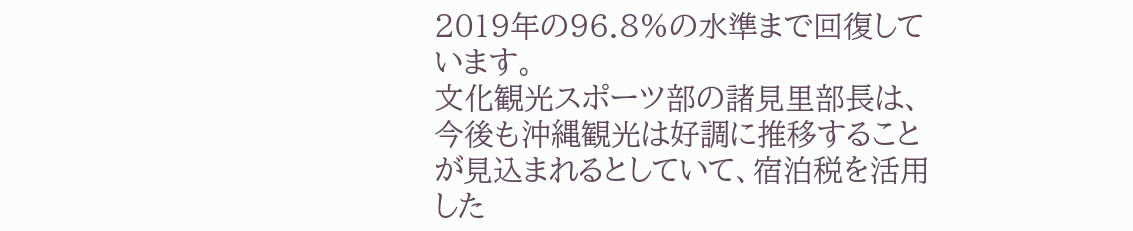2019年の96.8%の水準まで回復しています。
文化観光スポーツ部の諸見里部長は、今後も沖縄観光は好調に推移することが見込まれるとしていて、宿泊税を活用した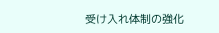受け入れ体制の強化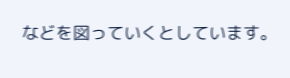などを図っていくとしています。